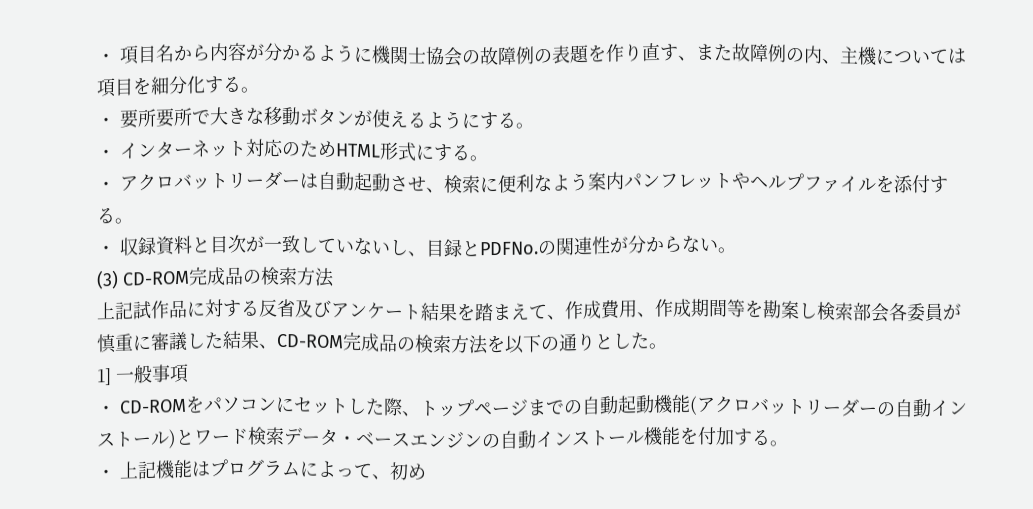・ 項目名から内容が分かるように機関士協会の故障例の表題を作り直す、また故障例の内、主機については項目を細分化する。
・ 要所要所で大きな移動ボタンが使えるようにする。
・ インターネット対応のためHTML形式にする。
・ アクロバットリーダーは自動起動させ、検索に便利なよう案内パンフレットやヘルプファイルを添付する。
・ 収録資料と目次が一致していないし、目録とPDFNo.の関連性が分からない。
(3) CD-ROM完成品の検索方法
上記試作品に対する反省及びアンケート結果を踏まえて、作成費用、作成期間等を勘案し検索部会各委員が慎重に審議した結果、CD-ROM完成品の検索方法を以下の通りとした。
1] 一般事項
・ CD-ROMをパソコンにセットした際、トップページまでの自動起動機能(アクロバットリーダーの自動インストール)とワード検索データ・ベースエンジンの自動インストール機能を付加する。
・ 上記機能はプログラムによって、初め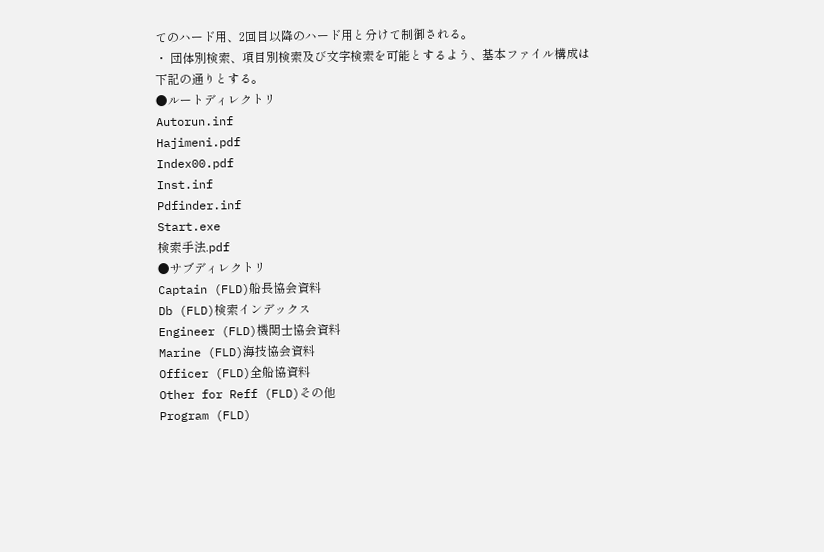てのハード用、2回目以降のハード用と分けて制御される。
・ 団体別検索、項目別検索及び文字検索を可能とするよう、基本ファイル構成は下記の通りとする。
●ルートディレクトリ
Autorun.inf
Hajimeni.pdf
Index00.pdf
Inst.inf
Pdfinder.inf
Start.exe
検索手法.pdf
●サブディレクトリ
Captain (FLD)船長協会資料
Db (FLD)検索インデックス
Engineer (FLD)機関士協会資料
Marine (FLD)海技協会資料
Officer (FLD)全船協資料
Other for Reff (FLD)その他
Program (FLD)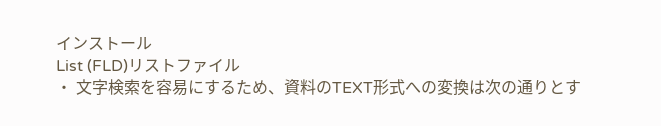インストール
List (FLD)リストファイル
・ 文字検索を容易にするため、資料のTEXT形式への変換は次の通りとす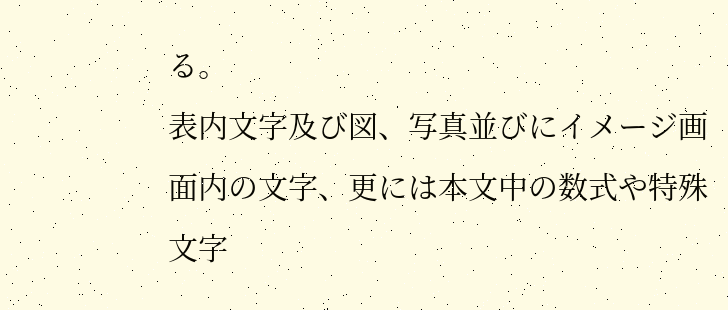る。
表内文字及び図、写真並びにイメージ画面内の文字、更には本文中の数式や特殊文字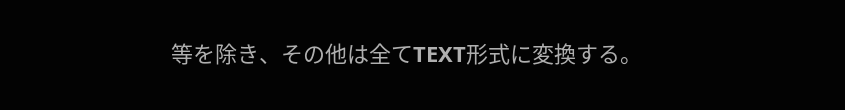等を除き、その他は全てTEXT形式に変換する。